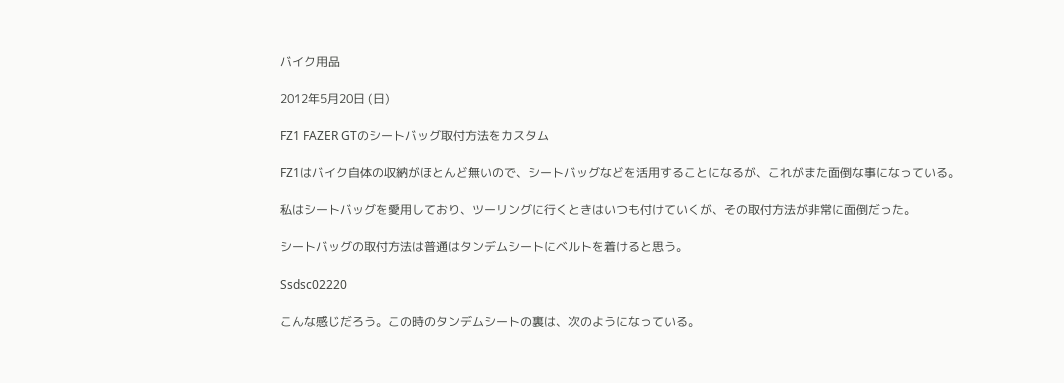バイク用品

2012年5月20日 (日)

FZ1 FAZER GTのシートバッグ取付方法をカスタム

FZ1はバイク自体の収納がほとんど無いので、シートバッグなどを活用することになるが、これがまた面倒な事になっている。

私はシートバッグを愛用しており、ツーリングに行くときはいつも付けていくが、その取付方法が非常に面倒だった。

シートバッグの取付方法は普通はタンデムシートにベルトを着けると思う。

Ssdsc02220

こんな感じだろう。この時のタンデムシートの裏は、次のようになっている。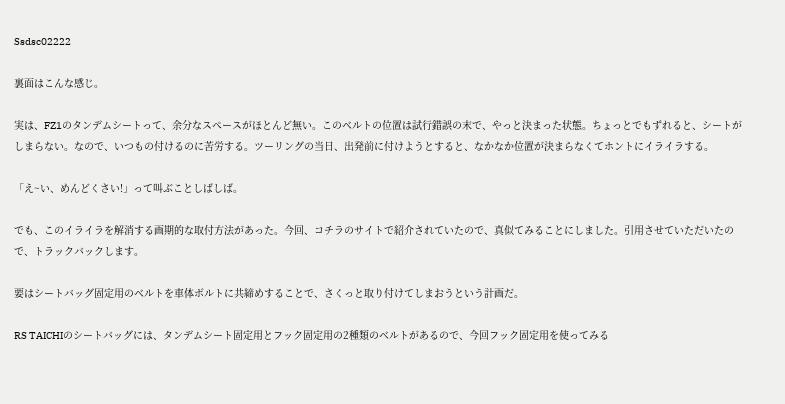Ssdsc02222

裏面はこんな感じ。

実は、FZ1のタンデムシートって、余分なスペースがほとんど無い。このベルトの位置は試行錯誤の末で、やっと決まった状態。ちょっとでもずれると、シートがしまらない。なので、いつもの付けるのに苦労する。ツーリングの当日、出発前に付けようとすると、なかなか位置が決まらなくてホントにイライラする。

「え~い、めんどくさい!」って叫ぶことしばしば。

でも、このイライラを解消する画期的な取付方法があった。今回、コチラのサイトで紹介されていたので、真似てみることにしました。引用させていただいたので、トラックバックします。

要はシートバッグ固定用のベルトを車体ボルトに共締めすることで、さくっと取り付けてしまおうという計画だ。

RS TAICHIのシートバッグには、タンデムシート固定用とフック固定用の2種類のベルトがあるので、今回フック固定用を使ってみる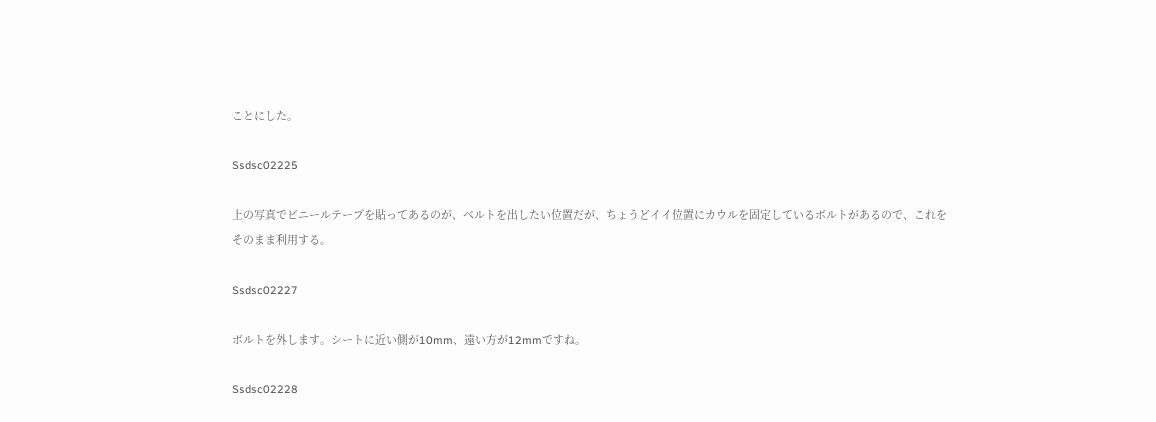ことにした。

Ssdsc02225

上の写真でビニールテープを貼ってあるのが、ベルトを出したい位置だが、ちょうどイイ位置にカウルを固定しているボルトがあるので、これをそのまま利用する。

Ssdsc02227

ボルトを外します。シートに近い側が10mm、遠い方が12mmですね。

Ssdsc02228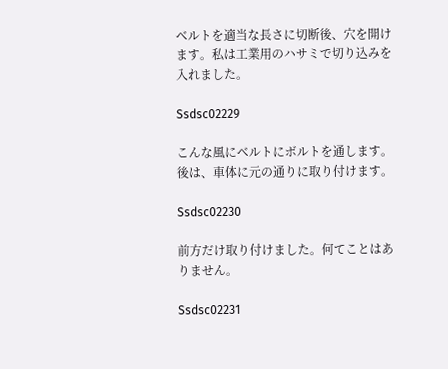ベルトを適当な長さに切断後、穴を開けます。私は工業用のハサミで切り込みを入れました。

Ssdsc02229

こんな風にベルトにボルトを通します。後は、車体に元の通りに取り付けます。

Ssdsc02230

前方だけ取り付けました。何てことはありません。

Ssdsc02231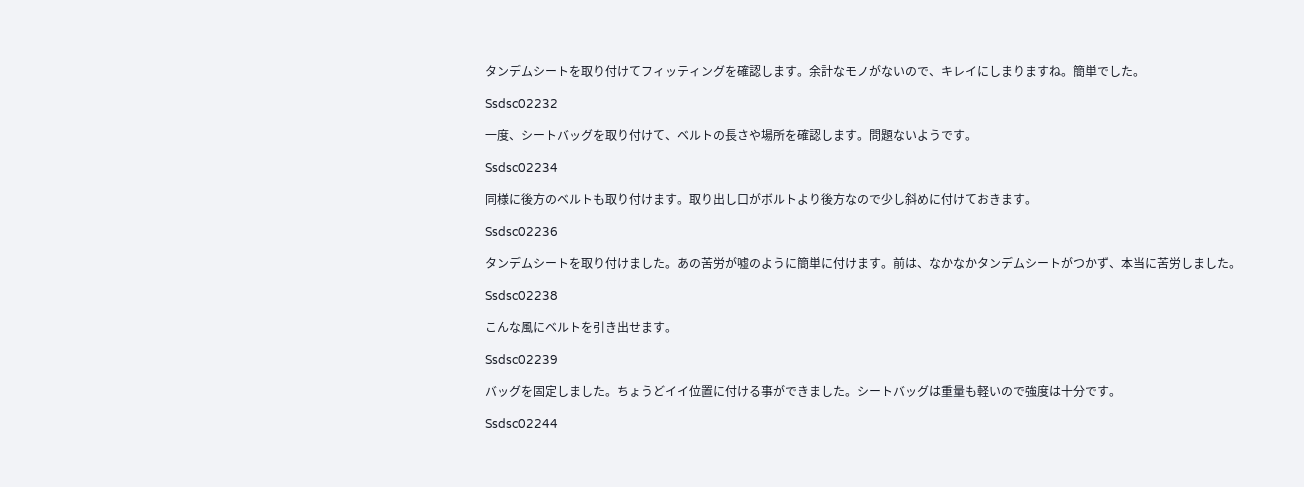タンデムシートを取り付けてフィッティングを確認します。余計なモノがないので、キレイにしまりますね。簡単でした。

Ssdsc02232

一度、シートバッグを取り付けて、ベルトの長さや場所を確認します。問題ないようです。

Ssdsc02234

同様に後方のベルトも取り付けます。取り出し口がボルトより後方なので少し斜めに付けておきます。

Ssdsc02236

タンデムシートを取り付けました。あの苦労が嘘のように簡単に付けます。前は、なかなかタンデムシートがつかず、本当に苦労しました。

Ssdsc02238

こんな風にベルトを引き出せます。

Ssdsc02239

バッグを固定しました。ちょうどイイ位置に付ける事ができました。シートバッグは重量も軽いので強度は十分です。

Ssdsc02244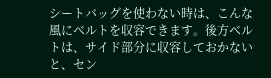シートバッグを使わない時は、こんな風にベルトを収容できます。後方ベルトは、サイド部分に収容しておかないと、セン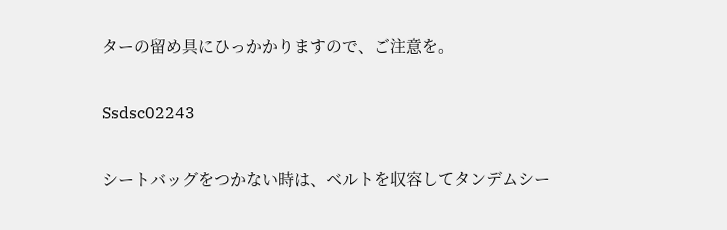ターの留め具にひっかかりますので、ご注意を。

Ssdsc02243

シートバッグをつかない時は、ベルトを収容してタンデムシー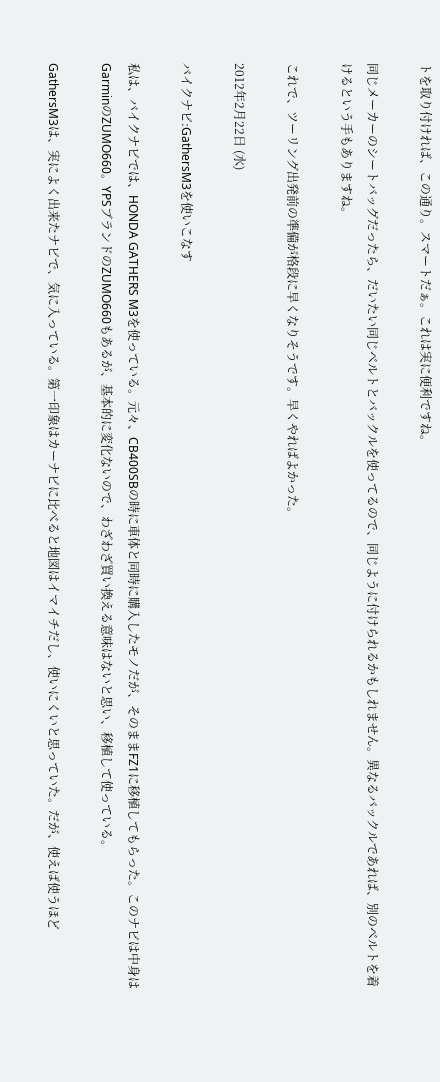トを取り付ければ、この通り。スマートだぁ。これは実に便利ですね。

同じメーカーのシートバッグだったら、だいたい同じベルトとバックルを使ってるので、同じように付けられるかもしれません。異なるバックルであれば、別のベルトを着けるという手もありますね。

これで、ツーリング出発前の準備が格段に早くなりそうです。早くやればよかった。

2012年2月22日 (水)

バイクナビ:GathersM3を使いこなす

私は、バイクナビでは、HONDA GATHERS M3を使っている。元々、CB400SBの時に車体と同時に購入したモノだが、そのままFZ1に移植してもらった。このナビは中身はGarminのZUMO660。YPSブランドのZUMO660もあるが、基本的に変化ないので、わざわざ買い換える意味はないと思い、移植して使っている。

GathersM3は、実によく出来たナビで、気に入っている。第一印象はカーナビに比べると地図はイマイチだし、使いにくいと思っていた。だが、使えば使うほど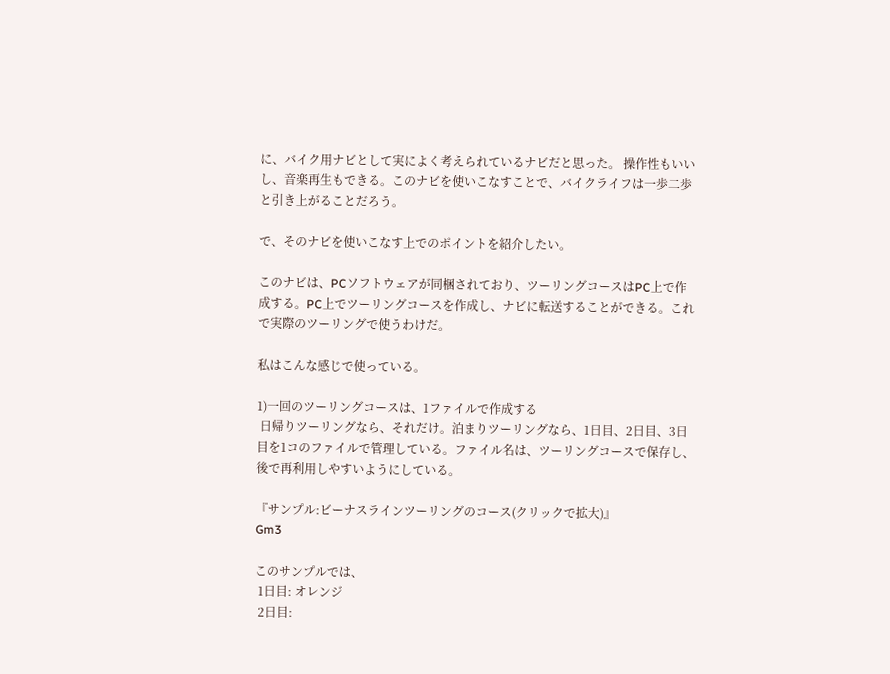に、バイク用ナビとして実によく考えられているナビだと思った。 操作性もいいし、音楽再生もできる。このナビを使いこなすことで、バイクライフは一歩二歩と引き上がることだろう。

で、そのナビを使いこなす上でのポイントを紹介したい。

このナビは、PCソフトウェアが同梱されており、ツーリングコースはPC上で作成する。PC上でツーリングコースを作成し、ナビに転送することができる。これで実際のツーリングで使うわけだ。

私はこんな感じで使っている。

1)一回のツーリングコースは、1ファイルで作成する
 日帰りツーリングなら、それだけ。泊まりツーリングなら、1日目、2日目、3日目を1コのファイルで管理している。ファイル名は、ツーリングコースで保存し、後で再利用しやすいようにしている。

『サンプル:ビーナスラインツーリングのコース(クリックで拡大)』
Gm3

このサンプルでは、
 1日目: オレンジ
 2日目: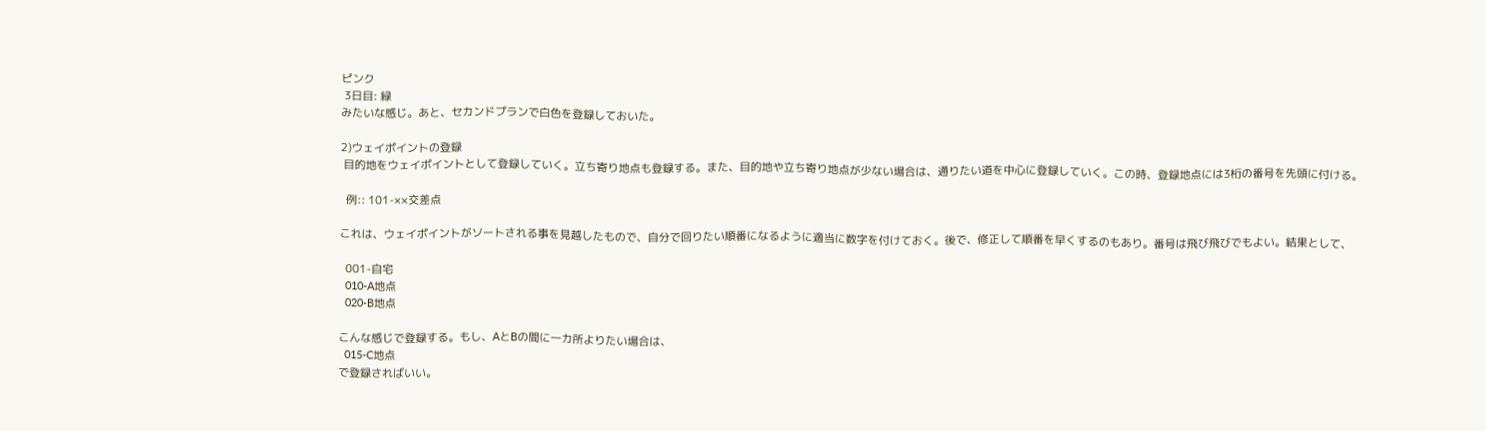ピンク
 3日目: 緑
みたいな感じ。あと、セカンドプランで白色を登録しておいた。

2)ウェイポイントの登録
 目的地をウェイポイントとして登録していく。立ち寄り地点も登録する。また、目的地や立ち寄り地点が少ない場合は、通りたい道を中心に登録していく。この時、登録地点には3桁の番号を先頭に付ける。

  例:: 101-××交差点

これは、ウェイポイントがソートされる事を見越したもので、自分で回りたい順番になるように適当に数字を付けておく。後で、修正して順番を早くするのもあり。番号は飛び飛びでもよい。結果として、

  001-自宅
  010-A地点
  020-B地点

こんな感じで登録する。もし、AとBの間に一カ所よりたい場合は、
  015-C地点
で登録さればいい。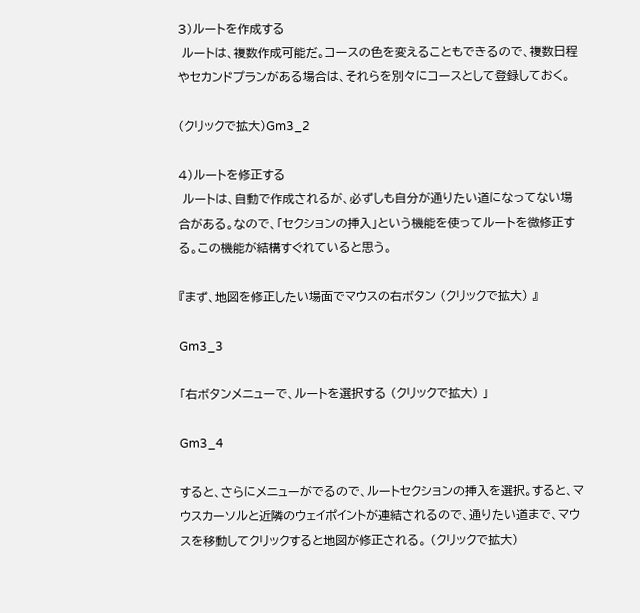3)ルートを作成する
 ルートは、複数作成可能だ。コースの色を変えることもできるので、複数日程やセカンドプランがある場合は、それらを別々にコースとして登録しておく。

(クリックで拡大)Gm3_2

4)ルートを修正する
 ルートは、自動で作成されるが、必ずしも自分が通りたい道になってない場合がある。なので、「セクションの挿入」という機能を使ってルートを微修正する。この機能が結構すぐれていると思う。

『まず、地図を修正したい場面でマウスの右ボタン (クリックで拡大) 』

Gm3_3

「右ボタンメニューで、ルートを選択する (クリックで拡大) 」

Gm3_4

すると、さらにメニューがでるので、ルートセクションの挿入を選択。すると、マウスカーソルと近隣のウェイポイントが連結されるので、通りたい道まで、マウスを移動してクリックすると地図が修正される。 (クリックで拡大)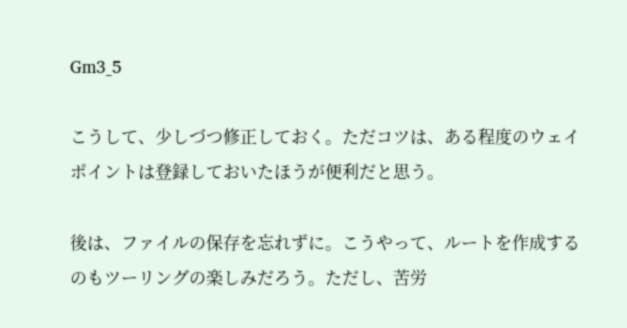Gm3_5

こうして、少しづつ修正しておく。ただコツは、ある程度のウェイポイントは登録しておいたほうが便利だと思う。

後は、ファイルの保存を忘れずに。こうやって、ルートを作成するのもツーリングの楽しみだろう。ただし、苦労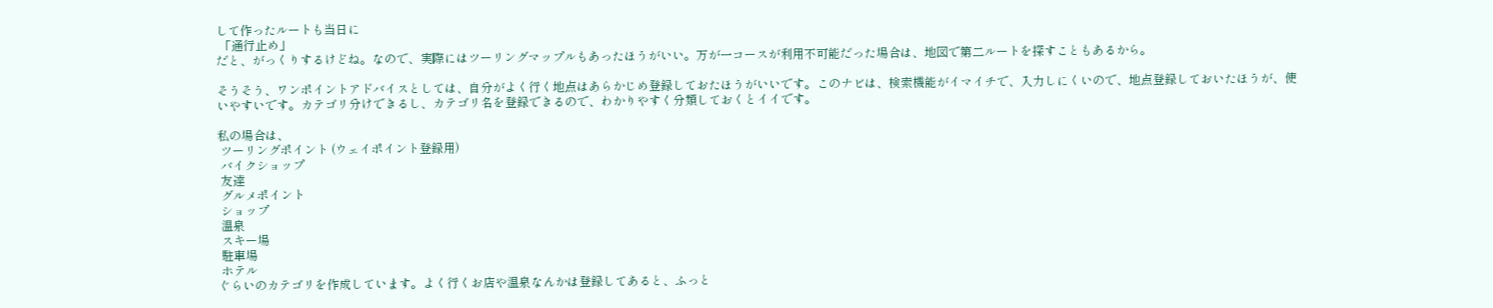して作ったルートも当日に
 「通行止め」
だと、がっくりするけどね。なので、実際にはツーリングマップルもあったほうがいい。万が一コースが利用不可能だった場合は、地図で第二ルートを探すこともあるから。

そうそう、ワンポイントアドバイスとしては、自分がよく行く地点はあらかじめ登録しておたほうがいいです。このナビは、検索機能がイマイチで、入力しにくいので、地点登録しておいたほうが、使いやすいです。カテゴリ分けできるし、カテゴリ名を登録できるので、わかりやすく分類しておくとイイです。

私の場合は、
 ツーリングポイント (ウェイポイント登録用)
 バイクショップ
 友達
 グルメポイント
 ショップ
 温泉
 スキー場
 駐車場
 ホテル
ぐらいのカテゴリを作成しています。よく行くお店や温泉なんかは登録してあると、ふっと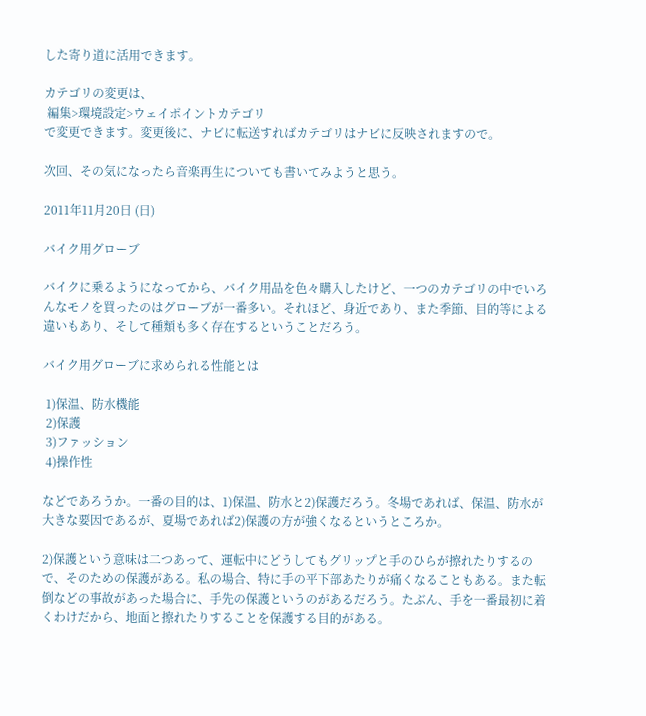した寄り道に活用できます。

カテゴリの変更は、
 編集>環境設定>ウェイポイントカテゴリ
で変更できます。変更後に、ナビに転送すればカテゴリはナビに反映されますので。

次回、その気になったら音楽再生についても書いてみようと思う。

2011年11月20日 (日)

バイク用グローブ

バイクに乗るようになってから、バイク用品を色々購入したけど、一つのカテゴリの中でいろんなモノを買ったのはグローブが一番多い。それほど、身近であり、また季節、目的等による違いもあり、そして種類も多く存在するということだろう。

バイク用グローブに求められる性能とは

 1)保温、防水機能
 2)保護
 3)ファッション
 4)操作性

などであろうか。一番の目的は、1)保温、防水と2)保護だろう。冬場であれば、保温、防水が大きな要因であるが、夏場であれば2)保護の方が強くなるというところか。

2)保護という意味は二つあって、運転中にどうしてもグリップと手のひらが擦れたりするので、そのための保護がある。私の場合、特に手の平下部あたりが痛くなることもある。また転倒などの事故があった場合に、手先の保護というのがあるだろう。たぶん、手を一番最初に着くわけだから、地面と擦れたりすることを保護する目的がある。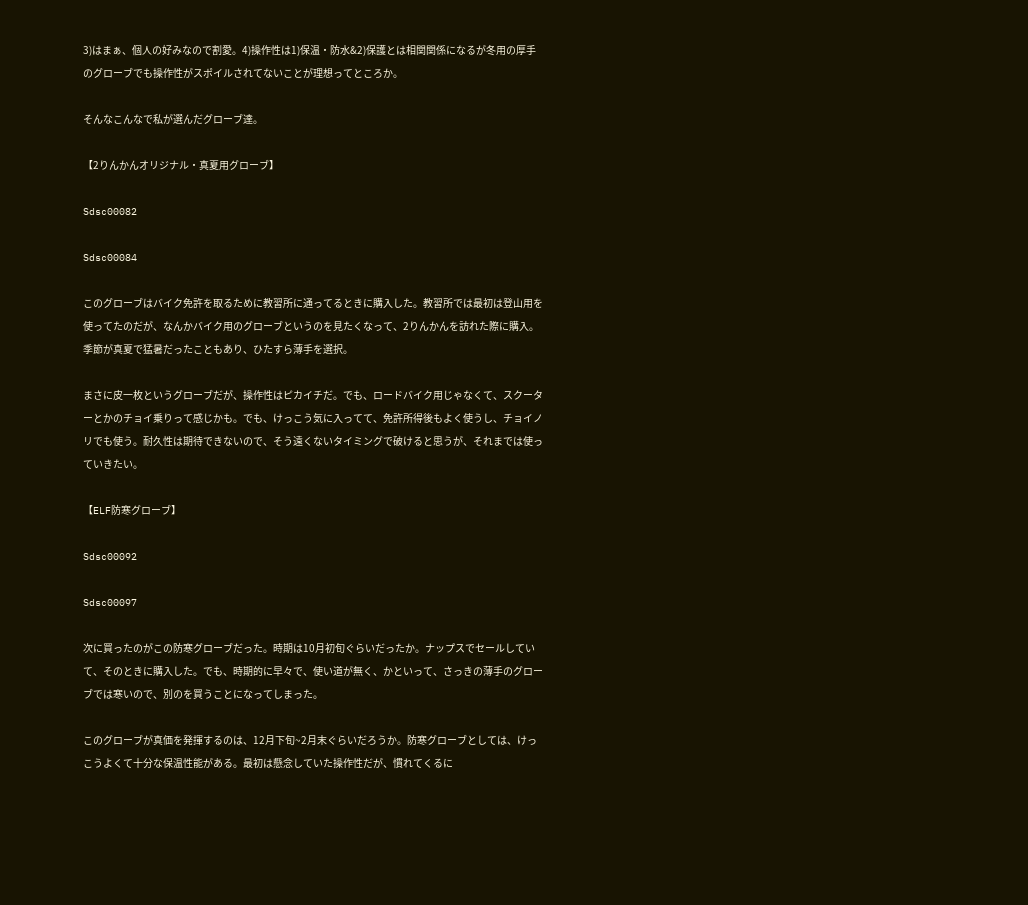3)はまぁ、個人の好みなので割愛。4)操作性は1)保温・防水&2)保護とは相関関係になるが冬用の厚手のグローブでも操作性がスポイルされてないことが理想ってところか。

そんなこんなで私が選んだグローブ達。

【2りんかんオリジナル・真夏用グローブ】

Sdsc00082

Sdsc00084

このグローブはバイク免許を取るために教習所に通ってるときに購入した。教習所では最初は登山用を使ってたのだが、なんかバイク用のグローブというのを見たくなって、2りんかんを訪れた際に購入。季節が真夏で猛暑だったこともあり、ひたすら薄手を選択。

まさに皮一枚というグローブだが、操作性はピカイチだ。でも、ロードバイク用じゃなくて、スクーターとかのチョイ乗りって感じかも。でも、けっこう気に入ってて、免許所得後もよく使うし、チョイノリでも使う。耐久性は期待できないので、そう遠くないタイミングで破けると思うが、それまでは使っていきたい。

【ELF防寒グローブ】

Sdsc00092

Sdsc00097

次に買ったのがこの防寒グローブだった。時期は10月初旬ぐらいだったか。ナップスでセールしていて、そのときに購入した。でも、時期的に早々で、使い道が無く、かといって、さっきの薄手のグローブでは寒いので、別のを買うことになってしまった。

このグローブが真価を発揮するのは、12月下旬~2月末ぐらいだろうか。防寒グローブとしては、けっこうよくて十分な保温性能がある。最初は懸念していた操作性だが、慣れてくるに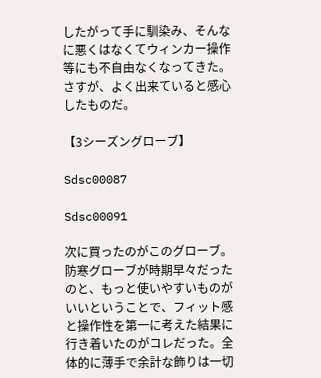したがって手に馴染み、そんなに悪くはなくてウィンカー操作等にも不自由なくなってきた。さすが、よく出来ていると感心したものだ。

【3シーズングローブ】

Sdsc00087

Sdsc00091

次に買ったのがこのグローブ。防寒グローブが時期早々だったのと、もっと使いやすいものがいいということで、フィット感と操作性を第一に考えた結果に行き着いたのがコレだった。全体的に薄手で余計な飾りは一切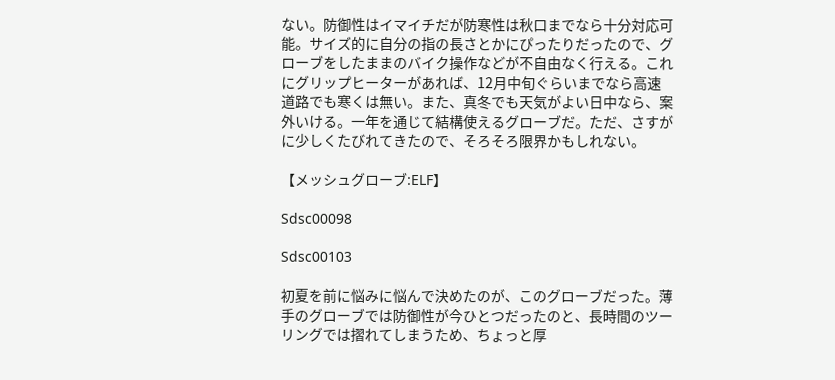ない。防御性はイマイチだが防寒性は秋口までなら十分対応可能。サイズ的に自分の指の長さとかにぴったりだったので、グローブをしたままのバイク操作などが不自由なく行える。これにグリップヒーターがあれば、12月中旬ぐらいまでなら高速道路でも寒くは無い。また、真冬でも天気がよい日中なら、案外いける。一年を通じて結構使えるグローブだ。ただ、さすがに少しくたびれてきたので、そろそろ限界かもしれない。

【メッシュグローブ:ELF】

Sdsc00098

Sdsc00103

初夏を前に悩みに悩んで決めたのが、このグローブだった。薄手のグローブでは防御性が今ひとつだったのと、長時間のツーリングでは摺れてしまうため、ちょっと厚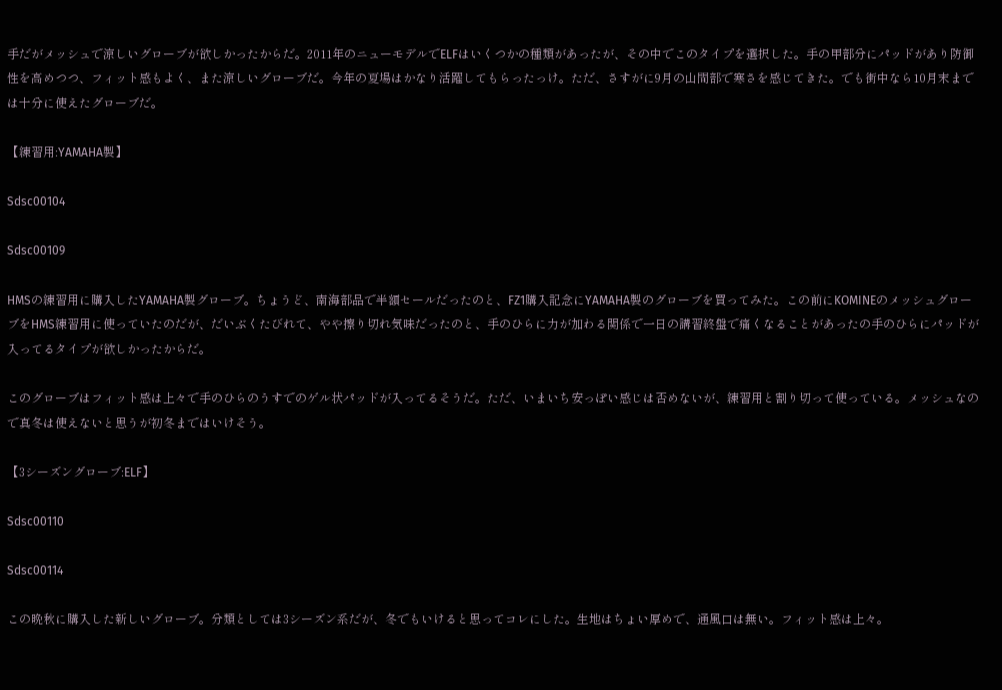手だがメッシュで涼しいグローブが欲しかったからだ。2011年のニューモデルでELFはいくつかの種類があったが、その中でこのタイプを選択した。手の甲部分にパッドがあり防御性を高めつつ、フィット感もよく、また涼しいグローブだ。今年の夏場はかなり活躍してもらったっけ。ただ、さすがに9月の山間部で寒さを感じてきた。でも街中なら10月末までは十分に使えたグローブだ。

【練習用:YAMAHA製】

Sdsc00104

Sdsc00109

HMSの練習用に購入したYAMAHA製グローブ。ちょうど、南海部品で半額セールだったのと、FZ1購入記念にYAMAHA製のグローブを買ってみた。この前にKOMINEのメッシュグローブをHMS練習用に使っていたのだが、だいぶくたびれて、やや擦り切れ気味だったのと、手のひらに力が加わる関係で一日の講習終盤で痛くなることがあったの手のひらにパッドが入ってるタイプが欲しかったからだ。

このグローブはフィット感は上々で手のひらのうすでのゲル状パッドが入ってるそうだ。ただ、いまいち安っぽい感じは否めないが、練習用と割り切って使っている。メッシュなので真冬は使えないと思うが初冬まではいけそう。

【3シーズングローブ:ELF】

Sdsc00110

Sdsc00114

この晩秋に購入した新しいグローブ。分類としては3シーズン系だが、冬でもいけると思ってコレにした。生地はちょい厚めで、通風口は無い。フィット感は上々。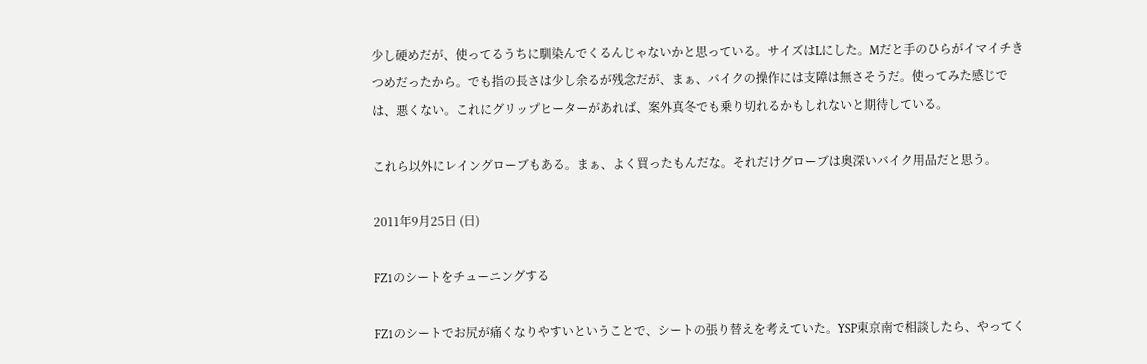少し硬めだが、使ってるうちに馴染んでくるんじゃないかと思っている。サイズはLにした。Mだと手のひらがイマイチきつめだったから。でも指の長さは少し余るが残念だが、まぁ、バイクの操作には支障は無さそうだ。使ってみた感じでは、悪くない。これにグリップヒーターがあれば、案外真冬でも乗り切れるかもしれないと期待している。

これら以外にレイングローブもある。まぁ、よく買ったもんだな。それだけグローブは奥深いバイク用品だと思う。

2011年9月25日 (日)

FZ1のシートをチューニングする

FZ1のシートでお尻が痛くなりやすいということで、シートの張り替えを考えていた。YSP東京南で相談したら、やってく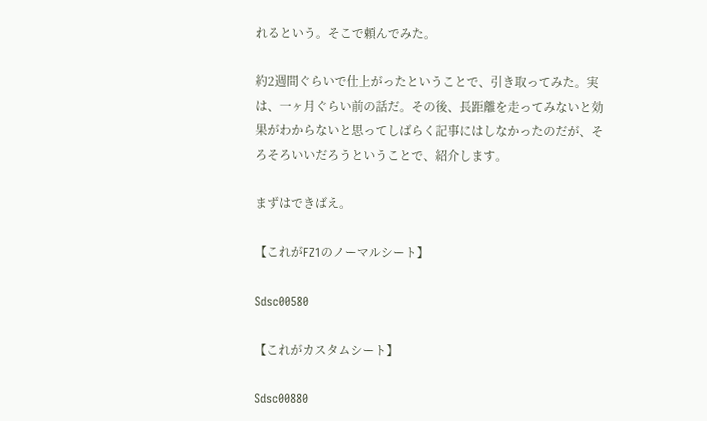れるという。そこで頼んでみた。

約2週間ぐらいで仕上がったということで、引き取ってみた。実は、一ヶ月ぐらい前の話だ。その後、長距離を走ってみないと効果がわからないと思ってしばらく記事にはしなかったのだが、そろそろいいだろうということで、紹介します。

まずはできばえ。

【これがFZ1のノーマルシート】

Sdsc00580

【これがカスタムシート】

Sdsc00880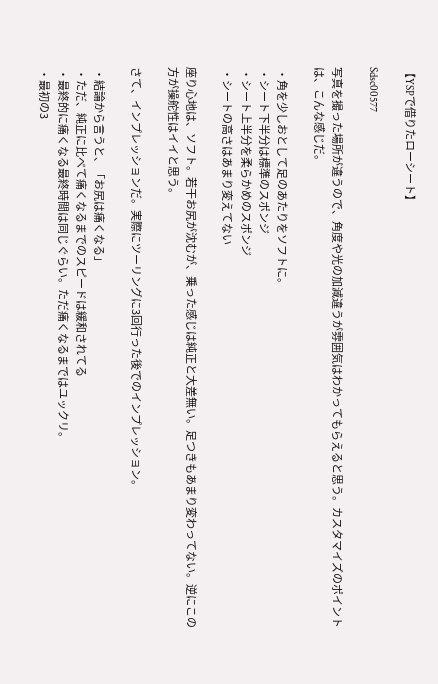【YSPで借りたローシート】

Sdsc00577

写真を撮った場所が違うので、角度や光の加減違うが雰囲気はわかってもらえると思う。カスタマイズのポイントは、こんな感じだ。

 ・角を少しおとして足のあたりをソフトに。
 ・シート下半分は標準のスポンジ
 ・シート上半分を柔らかめのスポンジ
 ・シートの高さはあまり変えてない

座り心地は、ソフト。若干お尻が沈むが、乗った感じは純正と大差無い。足つきもあまり変わってない。逆にこの方が操舵性はイイと思う。

さて、インプレッションだ。実際にツーリングに3回行った後でのインプレッション。

 ・結論から言うと、「お尻は痛くなる」
 ・ただ、純正に比べて痛くなるまでのスピードは緩和されてる
 ・最終的に痛くなる最終時間は同じぐらい。ただ痛くなるまではユックリ。
 ・最初の3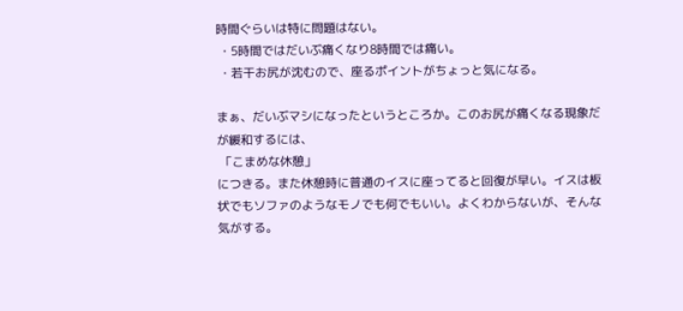時間ぐらいは特に問題はない。
 ・5時間ではだいぶ痛くなり8時間では痛い。
 ・若干お尻が沈むので、座るポイントがちょっと気になる。

まぁ、だいぶマシになったというところか。このお尻が痛くなる現象だが緩和するには、
 「こまめな休憩」
につきる。また休憩時に普通のイスに座ってると回復が早い。イスは板状でもソファのようなモノでも何でもいい。よくわからないが、そんな気がする。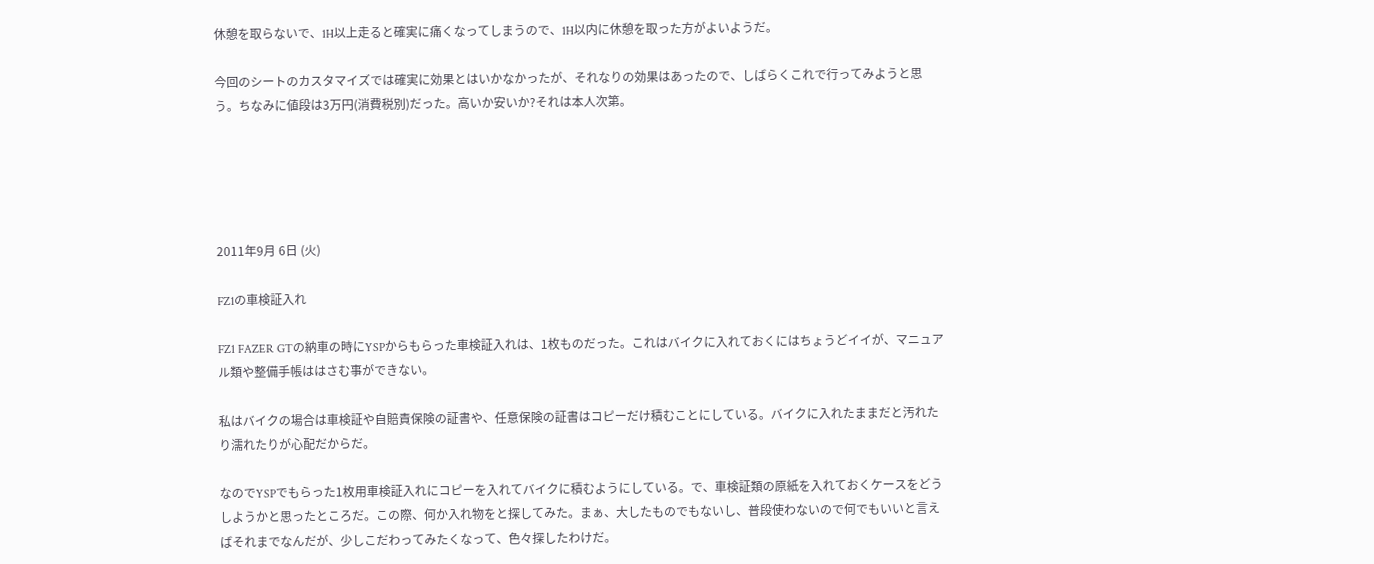休憩を取らないで、1H以上走ると確実に痛くなってしまうので、1H以内に休憩を取った方がよいようだ。

今回のシートのカスタマイズでは確実に効果とはいかなかったが、それなりの効果はあったので、しばらくこれで行ってみようと思う。ちなみに値段は3万円(消費税別)だった。高いか安いか?それは本人次第。





2011年9月 6日 (火)

FZ1の車検証入れ

FZ1 FAZER GTの納車の時にYSPからもらった車検証入れは、1枚ものだった。これはバイクに入れておくにはちょうどイイが、マニュアル類や整備手帳ははさむ事ができない。

私はバイクの場合は車検証や自賠責保険の証書や、任意保険の証書はコピーだけ積むことにしている。バイクに入れたままだと汚れたり濡れたりが心配だからだ。

なのでYSPでもらった1枚用車検証入れにコピーを入れてバイクに積むようにしている。で、車検証類の原紙を入れておくケースをどうしようかと思ったところだ。この際、何か入れ物をと探してみた。まぁ、大したものでもないし、普段使わないので何でもいいと言えばそれまでなんだが、少しこだわってみたくなって、色々探したわけだ。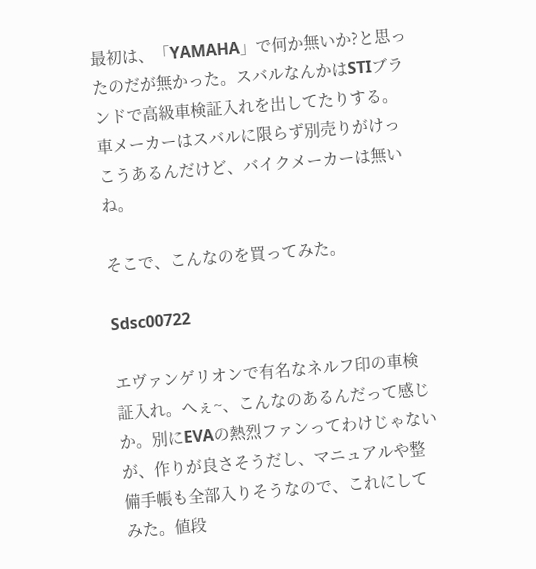最初は、「YAMAHA」で何か無いか?と思ったのだが無かった。スバルなんかはSTIブランドで高級車検証入れを出してたりする。車メーカーはスバルに限らず別売りがけっこうあるんだけど、バイクメーカーは無いね。

そこで、こんなのを買ってみた。

Sdsc00722

エヴァンゲリオンで有名なネルフ印の車検証入れ。へぇ~、こんなのあるんだって感じか。別にEVAの熱烈ファンってわけじゃないが、作りが良さそうだし、マニュアルや整備手帳も全部入りそうなので、これにしてみた。値段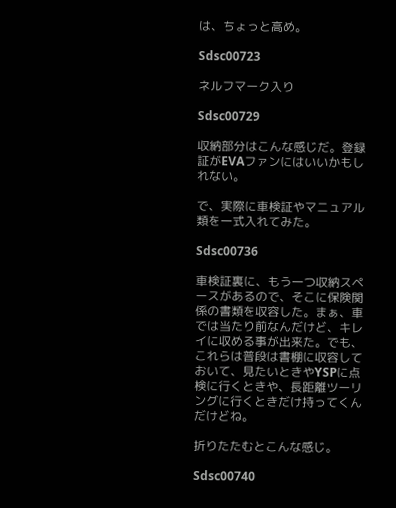は、ちょっと高め。

Sdsc00723

ネルフマーク入り

Sdsc00729

収納部分はこんな感じだ。登録証がEVAファンにはいいかもしれない。

で、実際に車検証やマニュアル類を一式入れてみた。

Sdsc00736

車検証裏に、もう一つ収納スペースがあるので、そこに保険関係の書類を収容した。まぁ、車では当たり前なんだけど、キレイに収める事が出来た。でも、これらは普段は書棚に収容しておいて、見たいときやYSPに点検に行くときや、長距離ツーリングに行くときだけ持ってくんだけどね。

折りたたむとこんな感じ。

Sdsc00740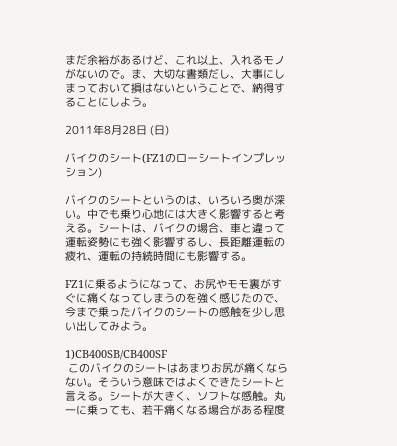まだ余裕があるけど、これ以上、入れるモノがないので。ま、大切な書類だし、大事にしまっておいて損はないということで、納得することにしよう。

2011年8月28日 (日)

バイクのシート(FZ1のローシートインプレッション)

バイクのシートというのは、いろいろ奥が深い。中でも乗り心地には大きく影響すると考える。シートは、バイクの場合、車と違って運転姿勢にも強く影響するし、長距離運転の疲れ、運転の持続時間にも影響する。

FZ1に乗るようになって、お尻やモモ裏がすぐに痛くなってしまうのを強く感じたので、今まで乗ったバイクのシートの感触を少し思い出してみよう。

1)CB400SB/CB400SF
 このバイクのシートはあまりお尻が痛くならない。そういう意味ではよくできたシートと言える。シートが大きく、ソフトな感触。丸一に乗っても、若干痛くなる場合がある程度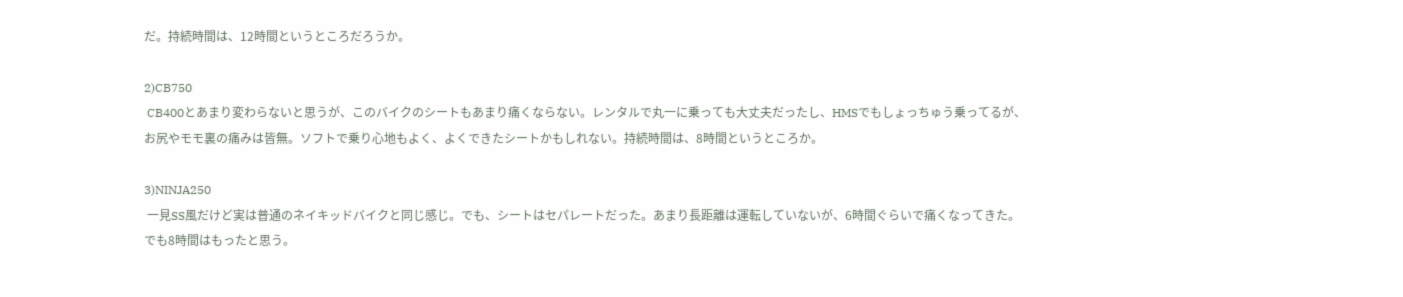だ。持続時間は、12時間というところだろうか。

2)CB750
 CB400とあまり変わらないと思うが、このバイクのシートもあまり痛くならない。レンタルで丸一に乗っても大丈夫だったし、HMSでもしょっちゅう乗ってるが、お尻やモモ裏の痛みは皆無。ソフトで乗り心地もよく、よくできたシートかもしれない。持続時間は、8時間というところか。

3)NINJA250
 一見SS風だけど実は普通のネイキッドバイクと同じ感じ。でも、シートはセパレートだった。あまり長距離は運転していないが、6時間ぐらいで痛くなってきた。でも8時間はもったと思う。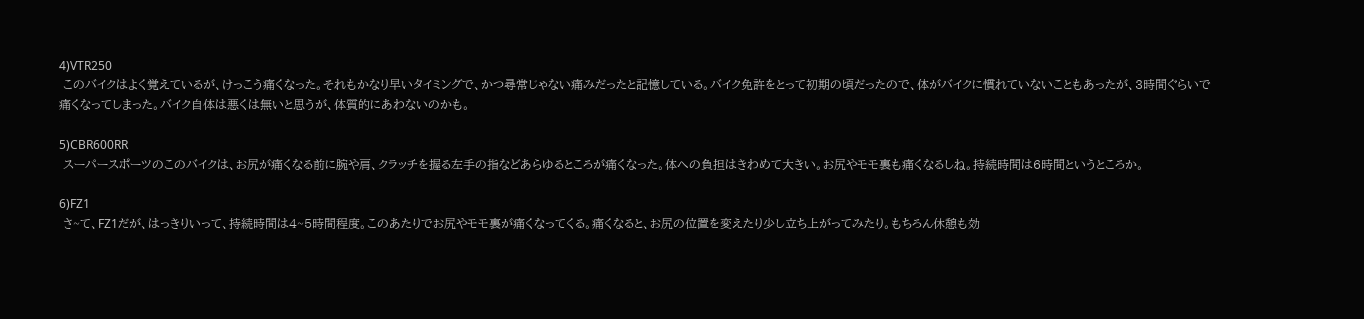4)VTR250
 このバイクはよく覚えているが、けっこう痛くなった。それもかなり早いタイミングで、かつ尋常じゃない痛みだったと記憶している。バイク免許をとって初期の頃だったので、体がバイクに慣れていないこともあったが、3時間ぐらいで痛くなってしまった。バイク自体は悪くは無いと思うが、体質的にあわないのかも。

5)CBR600RR
 スーパースポーツのこのバイクは、お尻が痛くなる前に腕や肩、クラッチを握る左手の指などあらゆるところが痛くなった。体への負担はきわめて大きい。お尻やモモ裏も痛くなるしね。持続時間は6時間というところか。

6)FZ1
 さ~て、FZ1だが、はっきりいって、持続時間は4~5時間程度。このあたりでお尻やモモ裏が痛くなってくる。痛くなると、お尻の位置を変えたり少し立ち上がってみたり。もちろん休憩も効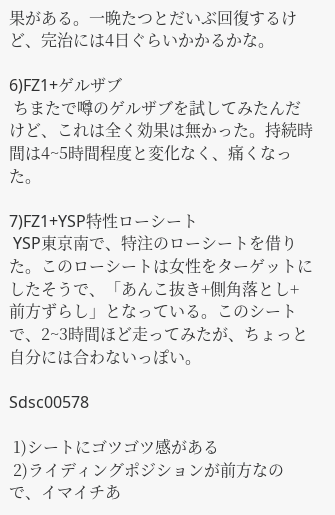果がある。一晩たつとだいぶ回復するけど、完治には4日ぐらいかかるかな。

6)FZ1+ゲルザブ
 ちまたで噂のゲルザブを試してみたんだけど、これは全く効果は無かった。持続時間は4~5時間程度と変化なく、痛くなった。

7)FZ1+YSP特性ローシート
 YSP東京南で、特注のローシートを借りた。このローシートは女性をターゲットにしたそうで、「あんこ抜き+側角落とし+前方ずらし」となっている。このシートで、2~3時間ほど走ってみたが、ちょっと自分には合わないっぽい。

Sdsc00578

 1)シートにゴツゴツ感がある
 2)ライディングポジションが前方なので、イマイチあ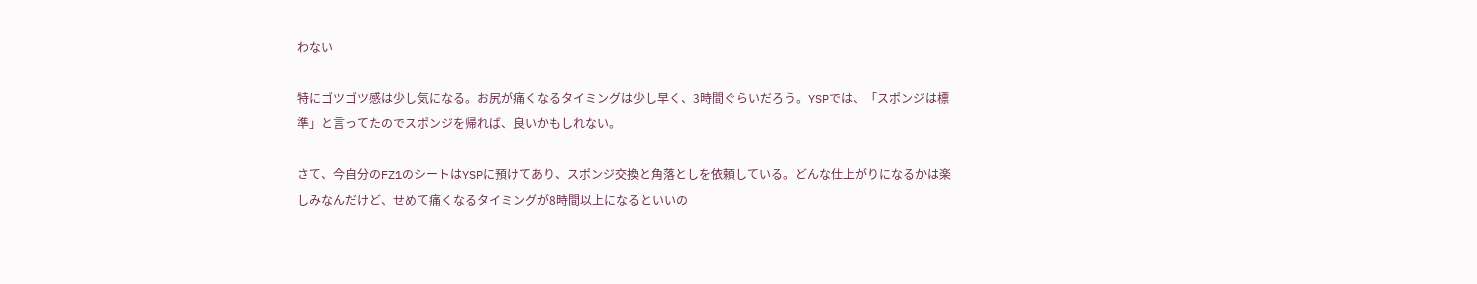わない

特にゴツゴツ感は少し気になる。お尻が痛くなるタイミングは少し早く、3時間ぐらいだろう。YSPでは、「スポンジは標準」と言ってたのでスポンジを帰れば、良いかもしれない。

さて、今自分のFZ1のシートはYSPに預けてあり、スポンジ交換と角落としを依頼している。どんな仕上がりになるかは楽しみなんだけど、せめて痛くなるタイミングが8時間以上になるといいの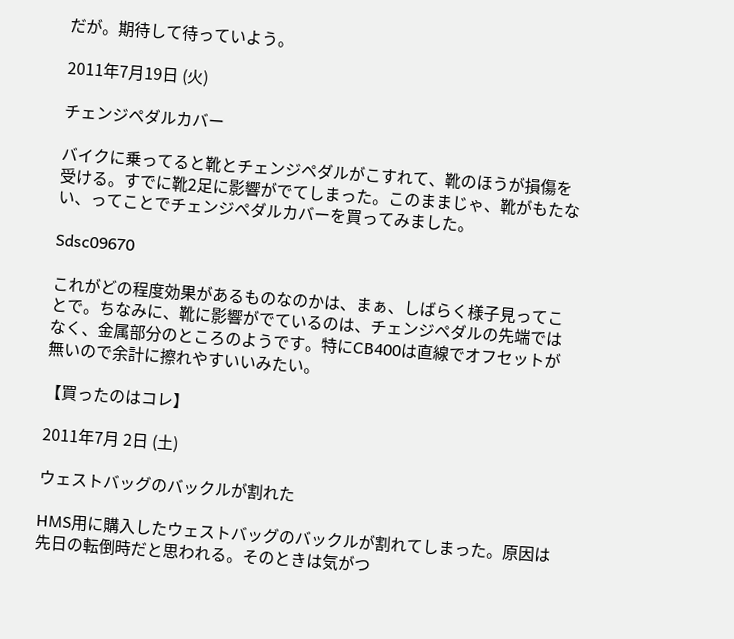だが。期待して待っていよう。

2011年7月19日 (火)

チェンジペダルカバー

バイクに乗ってると靴とチェンジペダルがこすれて、靴のほうが損傷を受ける。すでに靴2足に影響がでてしまった。このままじゃ、靴がもたない、ってことでチェンジペダルカバーを買ってみました。

Sdsc09670

これがどの程度効果があるものなのかは、まぁ、しばらく様子見ってことで。ちなみに、靴に影響がでているのは、チェンジペダルの先端ではなく、金属部分のところのようです。特にCB400は直線でオフセットが無いので余計に擦れやすいいみたい。

【買ったのはコレ】

2011年7月 2日 (土)

ウェストバッグのバックルが割れた

HMS用に購入したウェストバッグのバックルが割れてしまった。原因は先日の転倒時だと思われる。そのときは気がつ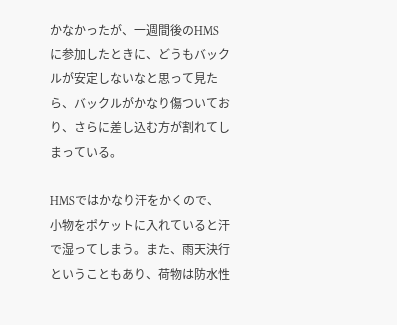かなかったが、一週間後のHMSに参加したときに、どうもバックルが安定しないなと思って見たら、バックルがかなり傷ついており、さらに差し込む方が割れてしまっている。

HMSではかなり汗をかくので、小物をポケットに入れていると汗で湿ってしまう。また、雨天決行ということもあり、荷物は防水性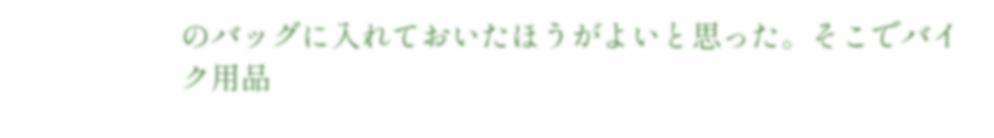のバッグに入れておいたほうがよいと思った。そこでバイク用品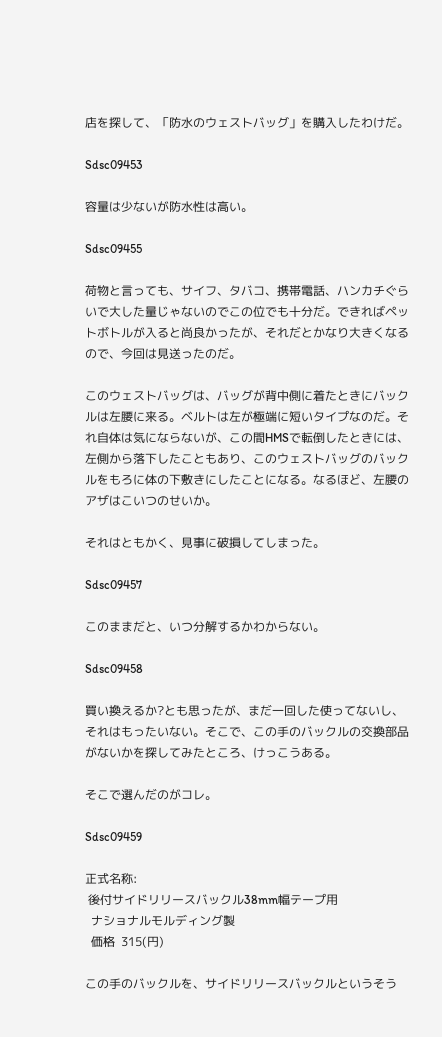店を探して、「防水のウェストバッグ」を購入したわけだ。

Sdsc09453

容量は少ないが防水性は高い。

Sdsc09455

荷物と言っても、サイフ、タバコ、携帯電話、ハンカチぐらいで大した量じゃないのでこの位でも十分だ。できればペットボトルが入ると尚良かったが、それだとかなり大きくなるので、今回は見送ったのだ。

このウェストバッグは、バッグが背中側に着たときにバックルは左腰に来る。ベルトは左が極端に短いタイプなのだ。それ自体は気にならないが、この間HMSで転倒したときには、左側から落下したこともあり、このウェストバッグのバックルをもろに体の下敷きにしたことになる。なるほど、左腰のアザはこいつのせいか。

それはともかく、見事に破損してしまった。

Sdsc09457

このままだと、いつ分解するかわからない。

Sdsc09458

買い換えるか?とも思ったが、まだ一回した使ってないし、それはもったいない。そこで、この手のバックルの交換部品がないかを探してみたところ、けっこうある。

そこで選んだのがコレ。

Sdsc09459

正式名称:
 後付サイドリリースバックル38mm幅テープ用
  ナショナルモルディング製
  価格  315(円)

この手のバックルを、サイドリリースバックルというそう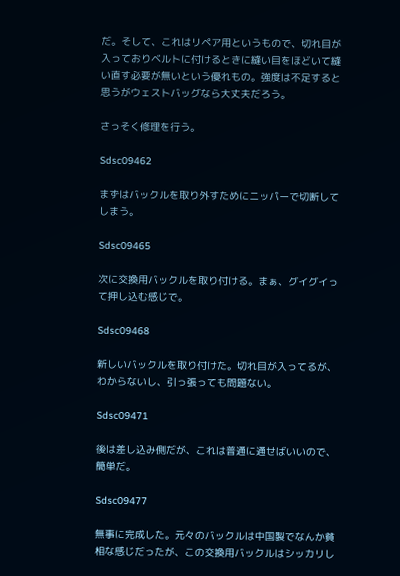だ。そして、これはリペア用というもので、切れ目が入っておりベルトに付けるときに縫い目をほどいて縫い直す必要が無いという優れもの。強度は不足すると思うがウェストバッグなら大丈夫だろう。

さっそく修理を行う。

Sdsc09462

まずはバックルを取り外すためにニッパーで切断してしまう。

Sdsc09465

次に交換用バックルを取り付ける。まぁ、グイグイって押し込む感じで。

Sdsc09468

新しいバックルを取り付けた。切れ目が入ってるが、わからないし、引っ張っても問題ない。

Sdsc09471

後は差し込み側だが、これは普通に通せばいいので、簡単だ。

Sdsc09477

無事に完成した。元々のバックルは中国製でなんか貧相な感じだったが、この交換用バックルはシッカリし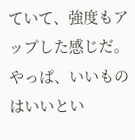ていて、強度もアップした感じだ。やっぱ、いいものはいいとい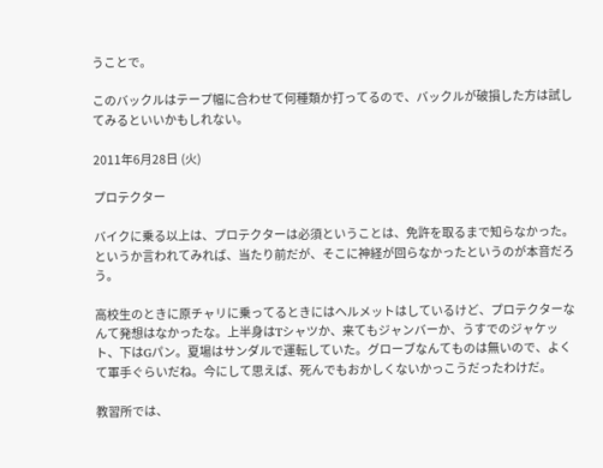うことで。

このバックルはテープ幅に合わせて何種類か打ってるので、バックルが破損した方は試してみるといいかもしれない。

2011年6月28日 (火)

プロテクター

バイクに乗る以上は、プロテクターは必須ということは、免許を取るまで知らなかった。というか言われてみれば、当たり前だが、そこに神経が回らなかったというのが本音だろう。

高校生のときに原チャリに乗ってるときにはヘルメットはしているけど、プロテクターなんて発想はなかったな。上半身はTシャツか、来てもジャンバーか、うすでのジャケット、下はGパン。夏場はサンダルで運転していた。グローブなんてものは無いので、よくて軍手ぐらいだね。今にして思えば、死んでもおかしくないかっこうだったわけだ。

教習所では、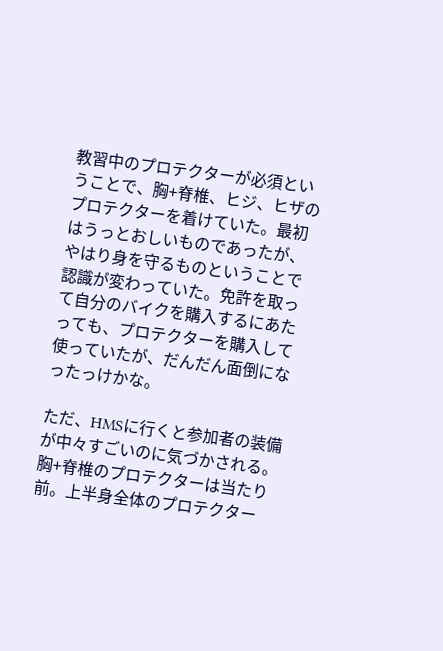教習中のプロテクターが必須ということで、胸+脊椎、ヒジ、ヒザのプロテクターを着けていた。最初はうっとおしいものであったが、やはり身を守るものということで認識が変わっていた。免許を取って自分のバイクを購入するにあたっても、プロテクターを購入して使っていたが、だんだん面倒になったっけかな。

ただ、HMSに行くと参加者の装備が中々すごいのに気づかされる。胸+脊椎のプロテクターは当たり前。上半身全体のプロテクター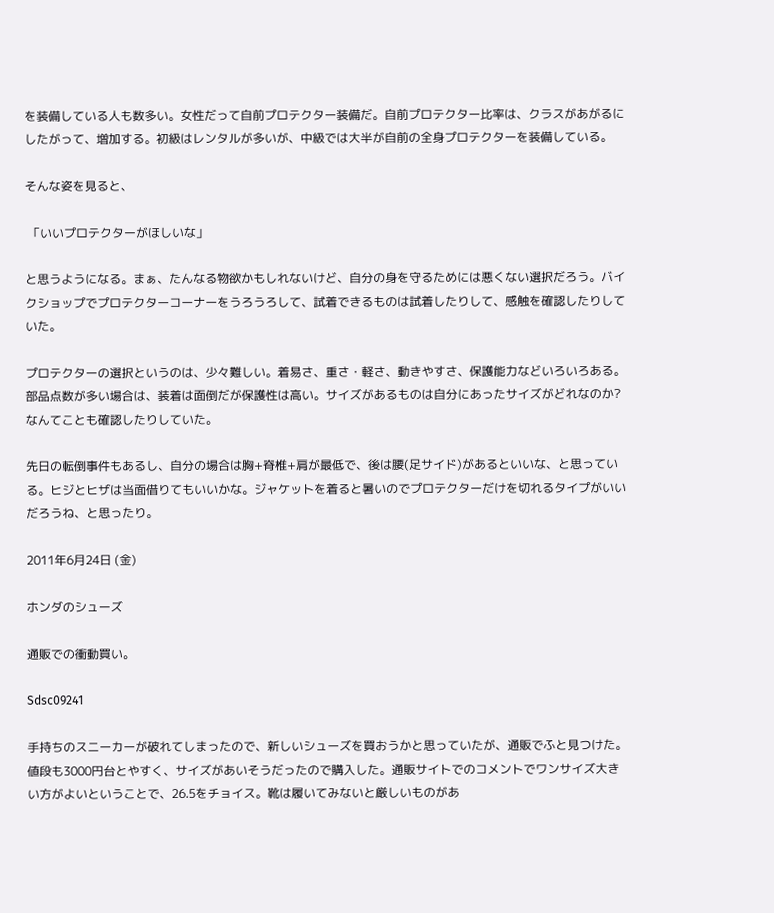を装備している人も数多い。女性だって自前プロテクター装備だ。自前プロテクター比率は、クラスがあがるにしたがって、増加する。初級はレンタルが多いが、中級では大半が自前の全身プロテクターを装備している。

そんな姿を見ると、

 「いいプロテクターがほしいな」

と思うようになる。まぁ、たんなる物欲かもしれないけど、自分の身を守るためには悪くない選択だろう。バイクショップでプロテクターコーナーをうろうろして、試着できるものは試着したりして、感触を確認したりしていた。

プロテクターの選択というのは、少々難しい。着易さ、重さ・軽さ、動きやすさ、保護能力などいろいろある。部品点数が多い場合は、装着は面倒だが保護性は高い。サイズがあるものは自分にあったサイズがどれなのか?なんてことも確認したりしていた。

先日の転倒事件もあるし、自分の場合は胸+脊椎+肩が最低で、後は腰(足サイド)があるといいな、と思っている。ヒジとヒザは当面借りてもいいかな。ジャケットを着ると暑いのでプロテクターだけを切れるタイプがいいだろうね、と思ったり。

2011年6月24日 (金)

ホンダのシューズ

通販での衝動買い。

Sdsc09241

手持ちのスニーカーが破れてしまったので、新しいシューズを買おうかと思っていたが、通販でふと見つけた。値段も3000円台とやすく、サイズがあいそうだったので購入した。通販サイトでのコメントでワンサイズ大きい方がよいということで、26.5をチョイス。靴は履いてみないと厳しいものがあ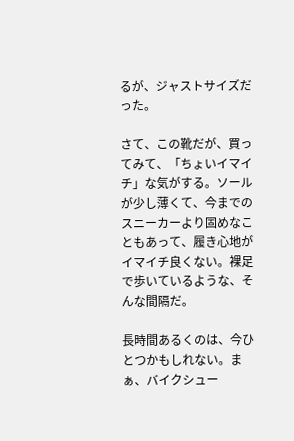るが、ジャストサイズだった。

さて、この靴だが、買ってみて、「ちょいイマイチ」な気がする。ソールが少し薄くて、今までのスニーカーより固めなこともあって、履き心地がイマイチ良くない。裸足で歩いているような、そんな間隔だ。

長時間あるくのは、今ひとつかもしれない。まぁ、バイクシュー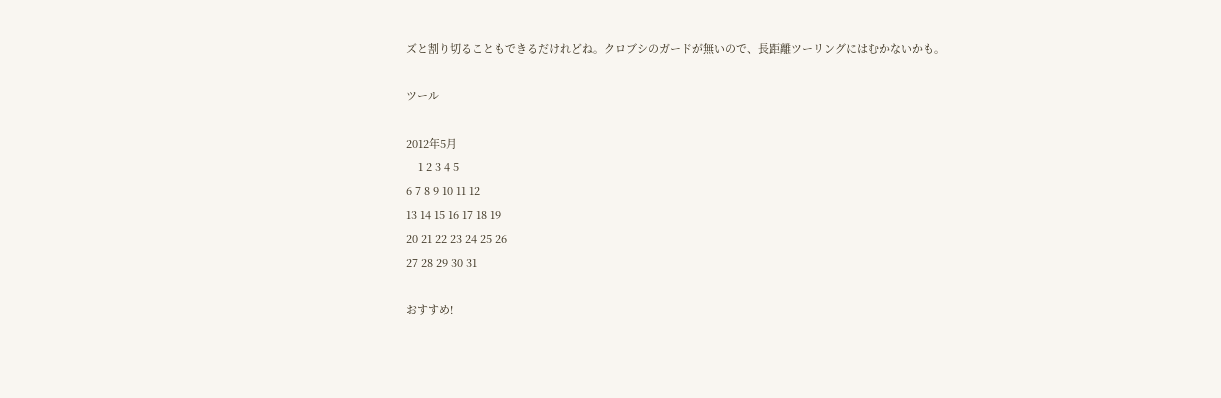ズと割り切ることもできるだけれどね。クロブシのガードが無いので、長距離ツーリングにはむかないかも。

ツール

2012年5月
    1 2 3 4 5
6 7 8 9 10 11 12
13 14 15 16 17 18 19
20 21 22 23 24 25 26
27 28 29 30 31

おすすめ!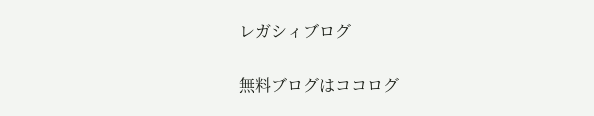レガシィブログ

無料ブログはココログ